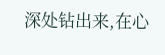深处钻出来,在心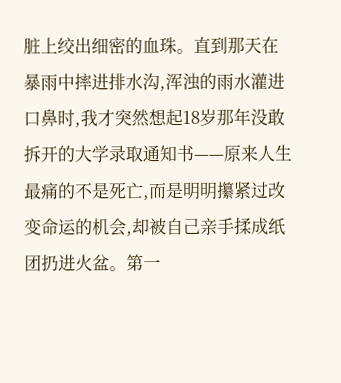脏上绞出细密的血珠。直到那天在暴雨中摔进排水沟,浑浊的雨水灌进口鼻时,我才突然想起18岁那年没敢拆开的大学录取通知书——原来人生最痛的不是死亡,而是明明攥紧过改变命运的机会,却被自己亲手揉成纸团扔进火盆。第一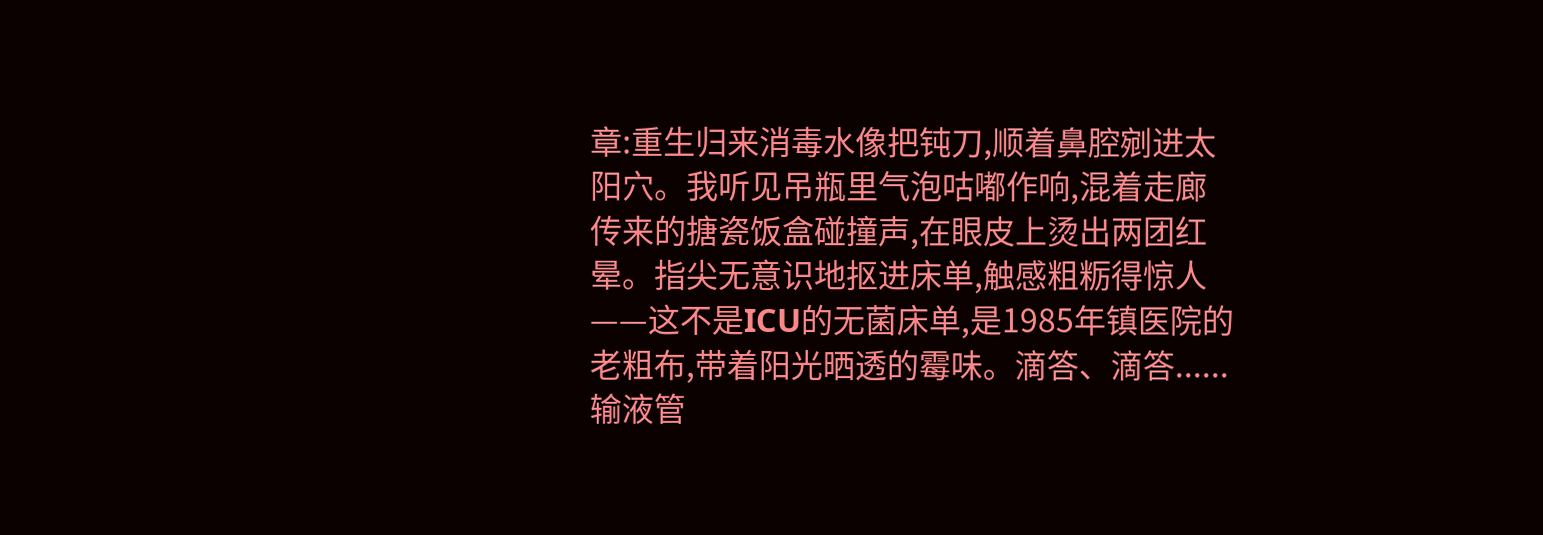章:重生归来消毒水像把钝刀,顺着鼻腔剜进太阳穴。我听见吊瓶里气泡咕嘟作响,混着走廊传来的搪瓷饭盒碰撞声,在眼皮上烫出两团红晕。指尖无意识地抠进床单,触感粗粝得惊人——这不是ICU的无菌床单,是1985年镇医院的老粗布,带着阳光晒透的霉味。滴答、滴答......输液管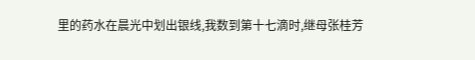里的药水在晨光中划出银线,我数到第十七滴时,继母张桂芳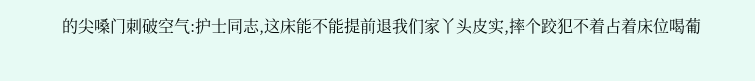的尖嗓门刺破空气:护士同志,这床能不能提前退我们家丫头皮实,摔个跤犯不着占着床位喝葡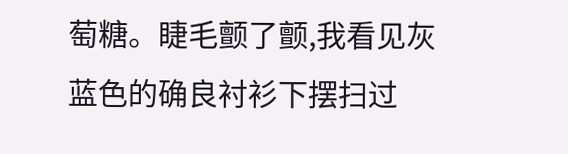萄糖。睫毛颤了颤,我看见灰蓝色的确良衬衫下摆扫过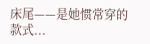床尾——是她惯常穿的款式...